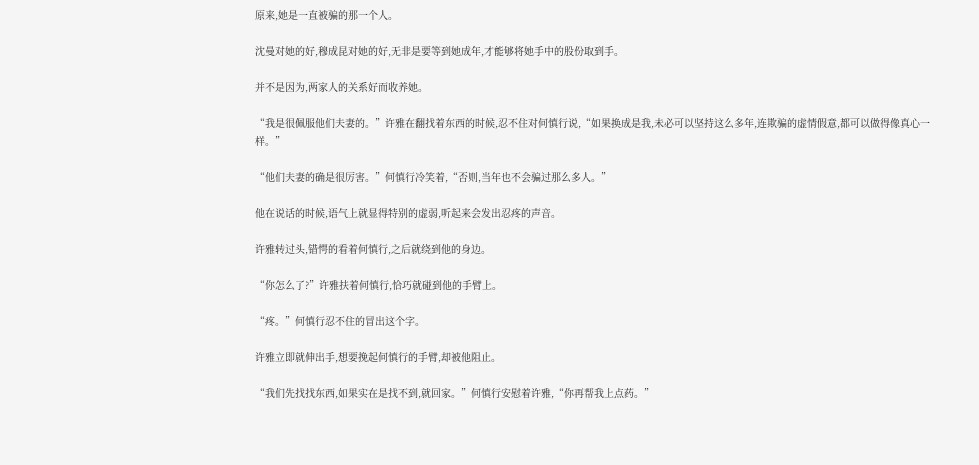原来,她是一直被骗的那一个人。

沈曼对她的好,穆成昆对她的好,无非是要等到她成年,才能够将她手中的股份取到手。

并不是因为,两家人的关系好而收养她。

“我是很佩服他们夫妻的。”许雅在翻找着东西的时候,忍不住对何慎行说,“如果换成是我,未必可以坚持这么多年,连欺骗的虚情假意,都可以做得像真心一样。”

“他们夫妻的确是很厉害。”何慎行冷笑着,“否则,当年也不会骗过那么多人。”

他在说话的时候,语气上就显得特别的虚弱,听起来会发出忍疼的声音。

许雅转过头,错愕的看着何慎行,之后就绕到他的身边。

“你怎么了?”许雅扶着何慎行,恰巧就碰到他的手臂上。

“疼。”何慎行忍不住的冒出这个字。

许雅立即就伸出手,想要挽起何慎行的手臂,却被他阻止。

“我们先找找东西,如果实在是找不到,就回家。”何慎行安慰着许雅,“你再帮我上点药。”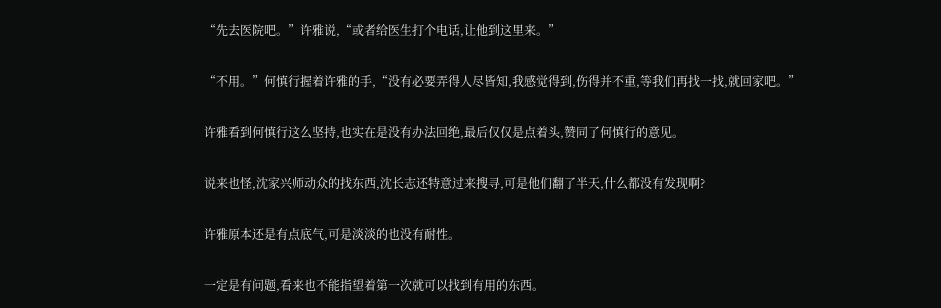“先去医院吧。”许雅说,“或者给医生打个电话,让他到这里来。”

“不用。”何慎行握着许雅的手,“没有必要弄得人尽皆知,我感觉得到,伤得并不重,等我们再找一找,就回家吧。”

许雅看到何慎行这么坚持,也实在是没有办法回绝,最后仅仅是点着头,赞同了何慎行的意见。

说来也怪,沈家兴师动众的找东西,沈长志还特意过来搜寻,可是他们翻了半天,什么都没有发现啊?

许雅原本还是有点底气,可是淡淡的也没有耐性。

一定是有问题,看来也不能指望着第一次就可以找到有用的东西。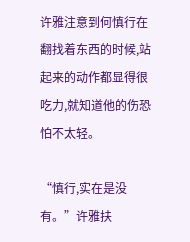许雅注意到何慎行在翻找着东西的时候,站起来的动作都显得很吃力,就知道他的伤恐怕不太轻。

“慎行,实在是没有。”许雅扶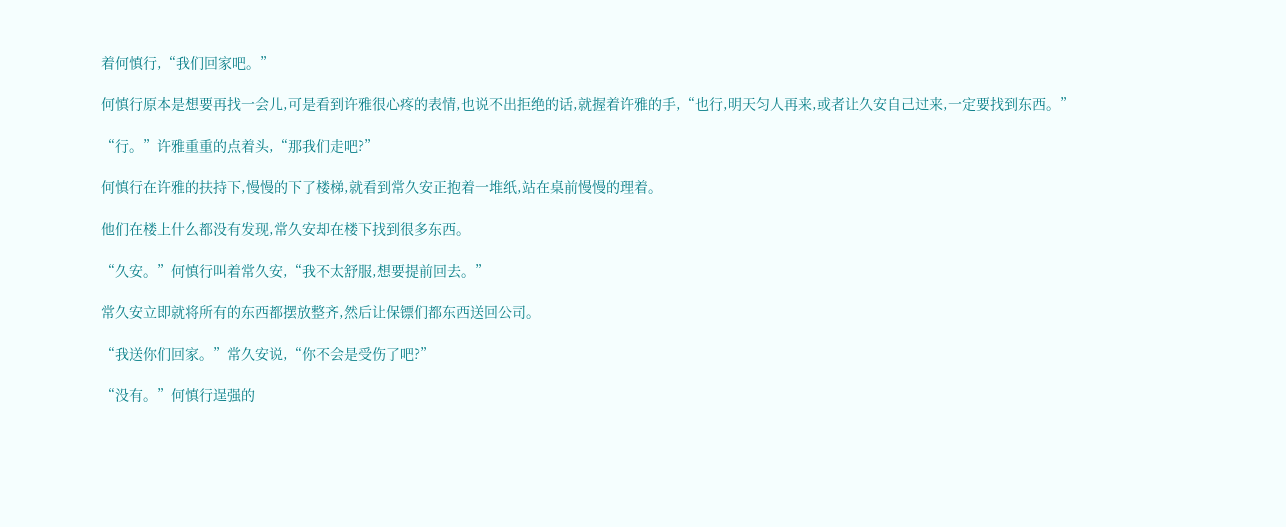着何慎行,“我们回家吧。”

何慎行原本是想要再找一会儿,可是看到许雅很心疼的表情,也说不出拒绝的话,就握着许雅的手,“也行,明天匀人再来,或者让久安自己过来,一定要找到东西。”

“行。”许雅重重的点着头,“那我们走吧?”

何慎行在许雅的扶持下,慢慢的下了楼梯,就看到常久安正抱着一堆纸,站在桌前慢慢的理着。

他们在楼上什么都没有发现,常久安却在楼下找到很多东西。

“久安。”何慎行叫着常久安,“我不太舒服,想要提前回去。”

常久安立即就将所有的东西都摆放整齐,然后让保镖们都东西送回公司。

“我送你们回家。”常久安说,“你不会是受伤了吧?”

“没有。”何慎行逞强的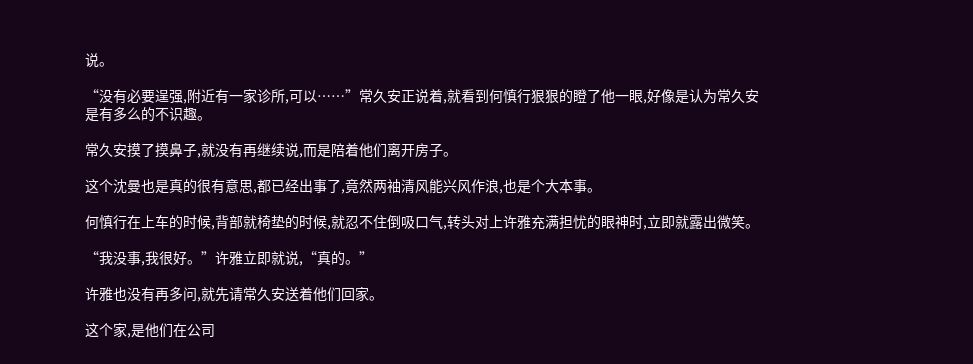说。

“没有必要逞强,附近有一家诊所,可以……”常久安正说着,就看到何慎行狠狠的瞪了他一眼,好像是认为常久安是有多么的不识趣。

常久安摸了摸鼻子,就没有再继续说,而是陪着他们离开房子。

这个沈曼也是真的很有意思,都已经出事了,竟然两袖清风能兴风作浪,也是个大本事。

何慎行在上车的时候,背部就椅垫的时候,就忍不住倒吸口气,转头对上许雅充满担忧的眼神时,立即就露出微笑。

“我没事,我很好。”许雅立即就说,“真的。”

许雅也没有再多问,就先请常久安送着他们回家。

这个家,是他们在公司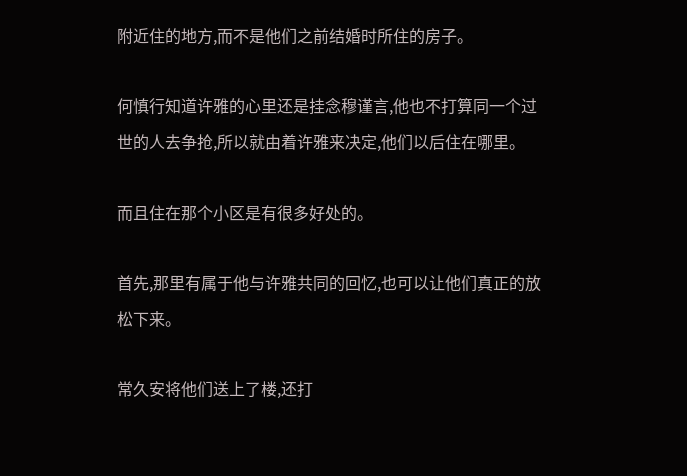附近住的地方,而不是他们之前结婚时所住的房子。

何慎行知道许雅的心里还是挂念穆谨言,他也不打算同一个过世的人去争抢,所以就由着许雅来决定,他们以后住在哪里。

而且住在那个小区是有很多好处的。

首先,那里有属于他与许雅共同的回忆,也可以让他们真正的放松下来。

常久安将他们送上了楼,还打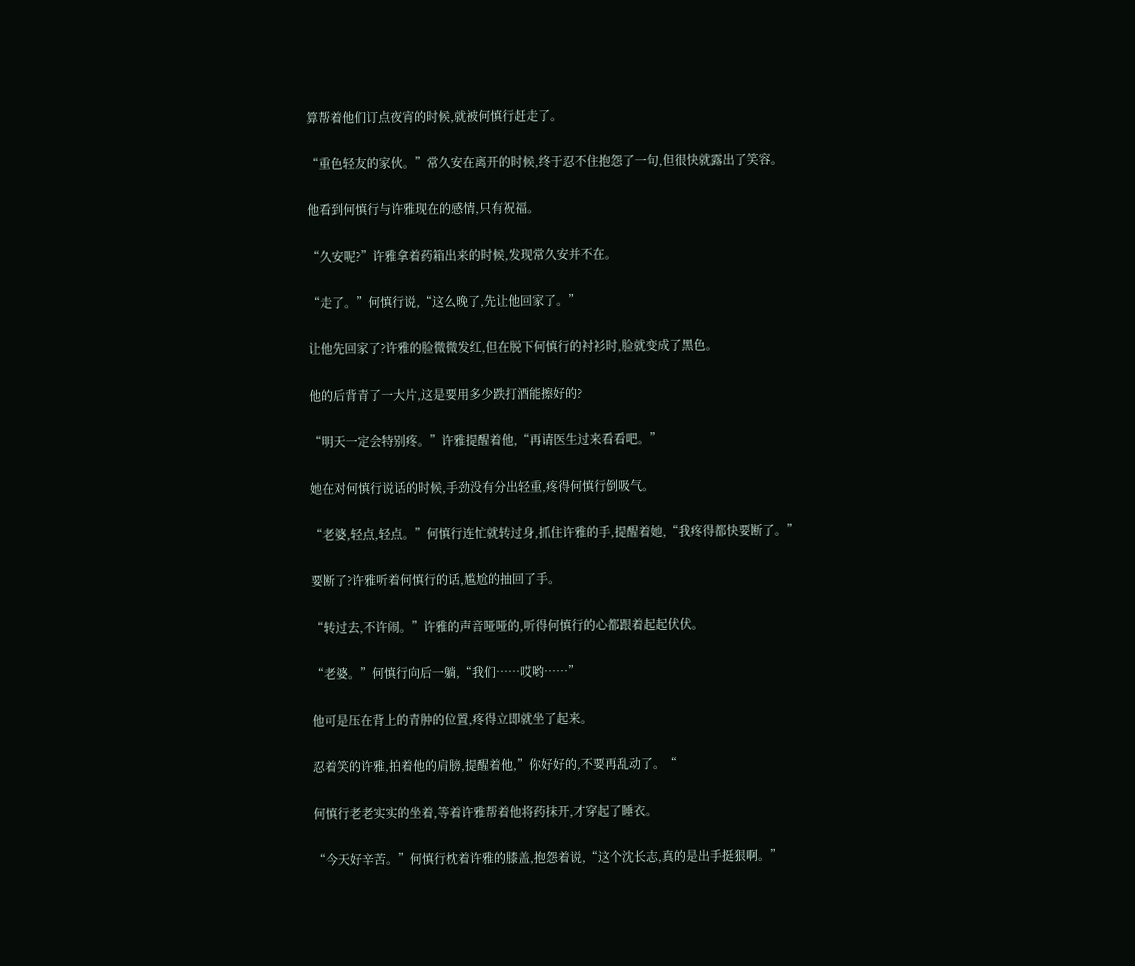算帮着他们订点夜宵的时候,就被何慎行赶走了。

“重色轻友的家伙。”常久安在离开的时候,终于忍不住抱怨了一句,但很快就露出了笑容。

他看到何慎行与许雅现在的感情,只有祝福。

“久安呢?”许雅拿着药箱出来的时候,发现常久安并不在。

“走了。”何慎行说,“这么晚了,先让他回家了。”

让他先回家了?许雅的脸微微发红,但在脱下何慎行的衬衫时,脸就变成了黑色。

他的后背青了一大片,这是要用多少跌打酒能擦好的?

“明天一定会特别疼。”许雅提醒着他,“再请医生过来看看吧。”

她在对何慎行说话的时候,手劲没有分出轻重,疼得何慎行倒吸气。

“老婆,轻点,轻点。”何慎行连忙就转过身,抓住许雅的手,提醒着她,“我疼得都快要断了。”

要断了?许雅听着何慎行的话,尴尬的抽回了手。

“转过去,不许闹。”许雅的声音哑哑的,听得何慎行的心都跟着起起伏伏。

“老婆。”何慎行向后一躺,“我们……哎哟……”

他可是压在背上的青肿的位置,疼得立即就坐了起来。

忍着笑的许雅,拍着他的肩膀,提醒着他,”你好好的,不要再乱动了。“

何慎行老老实实的坐着,等着许雅帮着他将药抹开,才穿起了睡衣。

“今天好辛苦。”何慎行枕着许雅的膝盖,抱怨着说,“这个沈长志,真的是出手挺狠啊。”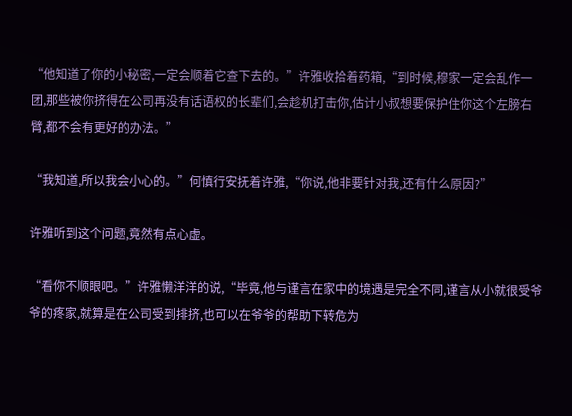“他知道了你的小秘密,一定会顺着它查下去的。”许雅收拾着药箱,“到时候,穆家一定会乱作一团,那些被你挤得在公司再没有话语权的长辈们,会趁机打击你,估计小叔想要保护住你这个左膀右臂,都不会有更好的办法。”

“我知道,所以我会小心的。”何慎行安抚着许雅,“你说,他非要针对我,还有什么原因?”

许雅听到这个问题,竟然有点心虚。

“看你不顺眼吧。”许雅懒洋洋的说,“毕竟,他与谨言在家中的境遇是完全不同,谨言从小就很受爷爷的疼家,就算是在公司受到排挤,也可以在爷爷的帮助下转危为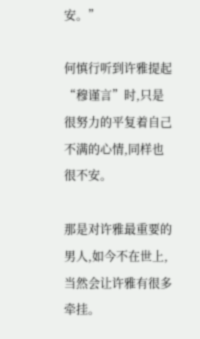安。”

何慎行听到许雅提起“穆谨言”时,只是很努力的平复着自己不满的心情,同样也很不安。

那是对许雅最重要的男人,如今不在世上,当然会让许雅有很多牵挂。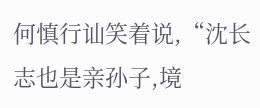何慎行讪笑着说,“沈长志也是亲孙子,境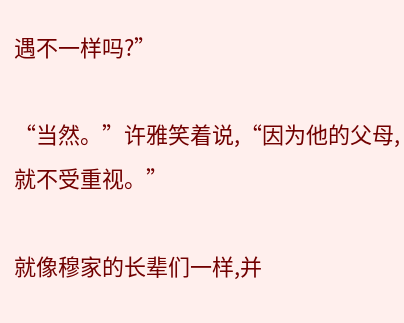遇不一样吗?”

“当然。”许雅笑着说,“因为他的父母,就不受重视。”

就像穆家的长辈们一样,并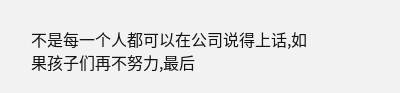不是每一个人都可以在公司说得上话,如果孩子们再不努力,最后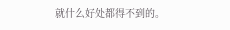就什么好处都得不到的。